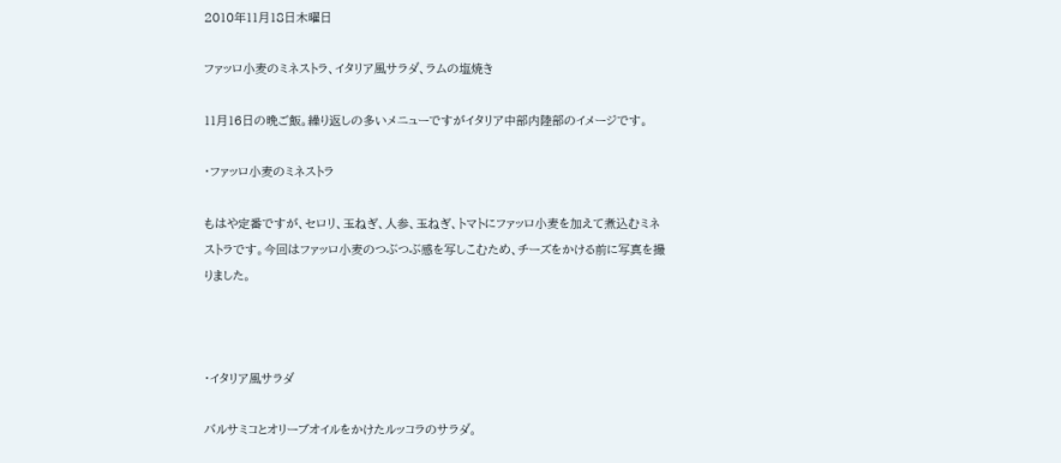2010年11月18日木曜日

ファッロ小麦のミネストラ、イタリア風サラダ、ラムの塩焼き

11月16日の晩ご飯。繰り返しの多いメニューですがイタリア中部内陸部のイメージです。

・ファッロ小麦のミネストラ

もはや定番ですが、セロリ、玉ねぎ、人参、玉ねぎ、トマトにファッロ小麦を加えて煮込むミネストラです。今回はファッロ小麦のつぶつぶ感を写しこむため、チーズをかける前に写真を撮りました。



・イタリア風サラダ

バルサミコとオリーブオイルをかけたルッコラのサラダ。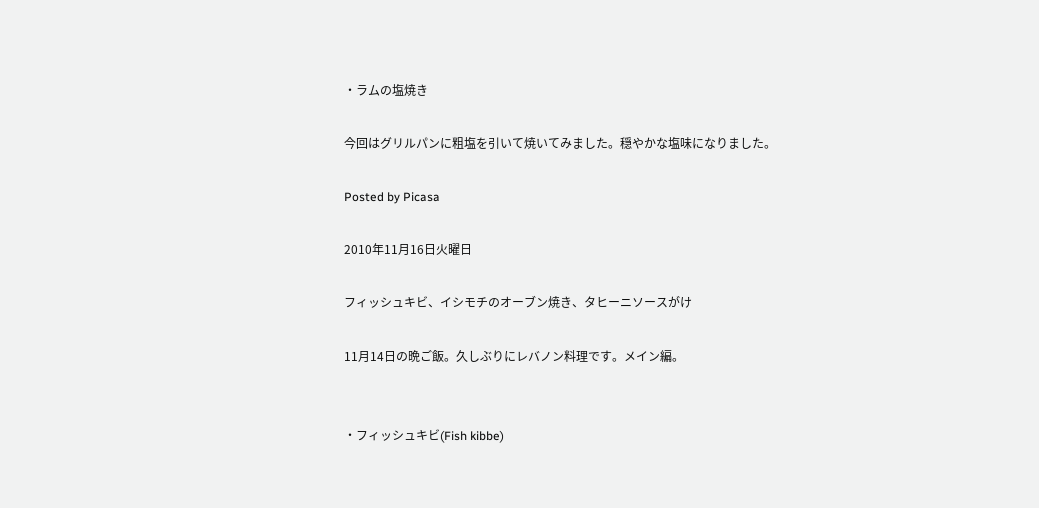・ラムの塩焼き

今回はグリルパンに粗塩を引いて焼いてみました。穏やかな塩味になりました。

Posted by Picasa

2010年11月16日火曜日

フィッシュキビ、イシモチのオーブン焼き、タヒーニソースがけ

11月14日の晩ご飯。久しぶりにレバノン料理です。メイン編。


・フィッシュキビ(Fish kibbe)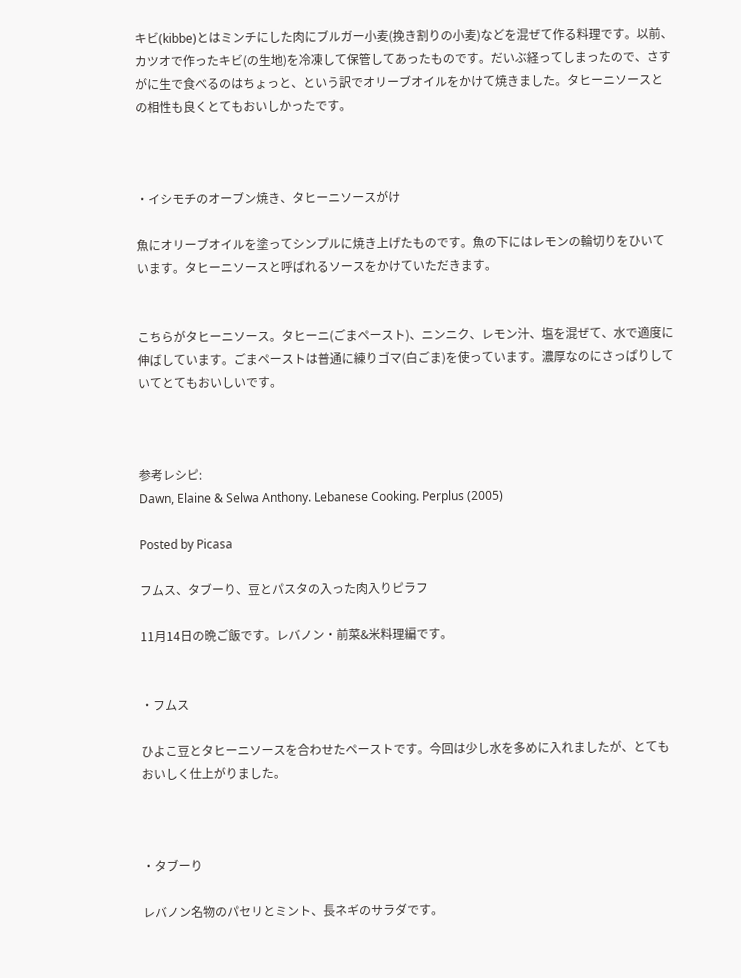キビ(kibbe)とはミンチにした肉にブルガー小麦(挽き割りの小麦)などを混ぜて作る料理です。以前、カツオで作ったキビ(の生地)を冷凍して保管してあったものです。だいぶ経ってしまったので、さすがに生で食べるのはちょっと、という訳でオリーブオイルをかけて焼きました。タヒーニソースとの相性も良くとてもおいしかったです。



・イシモチのオーブン焼き、タヒーニソースがけ

魚にオリーブオイルを塗ってシンプルに焼き上げたものです。魚の下にはレモンの輪切りをひいています。タヒーニソースと呼ばれるソースをかけていただきます。


こちらがタヒーニソース。タヒーニ(ごまペースト)、ニンニク、レモン汁、塩を混ぜて、水で適度に伸ばしています。ごまペーストは普通に練りゴマ(白ごま)を使っています。濃厚なのにさっぱりしていてとてもおいしいです。



参考レシピ:
Dawn, Elaine & Selwa Anthony. Lebanese Cooking. Perplus (2005)

Posted by Picasa

フムス、タブーり、豆とパスタの入った肉入りピラフ

11月14日の晩ご飯です。レバノン・前菜&米料理編です。


・フムス

ひよこ豆とタヒーニソースを合わせたペーストです。今回は少し水を多めに入れましたが、とてもおいしく仕上がりました。



・タブーり

レバノン名物のパセリとミント、長ネギのサラダです。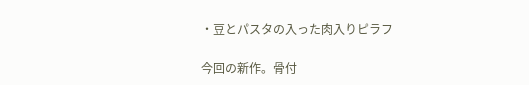・豆とパスタの入った肉入りピラフ

今回の新作。骨付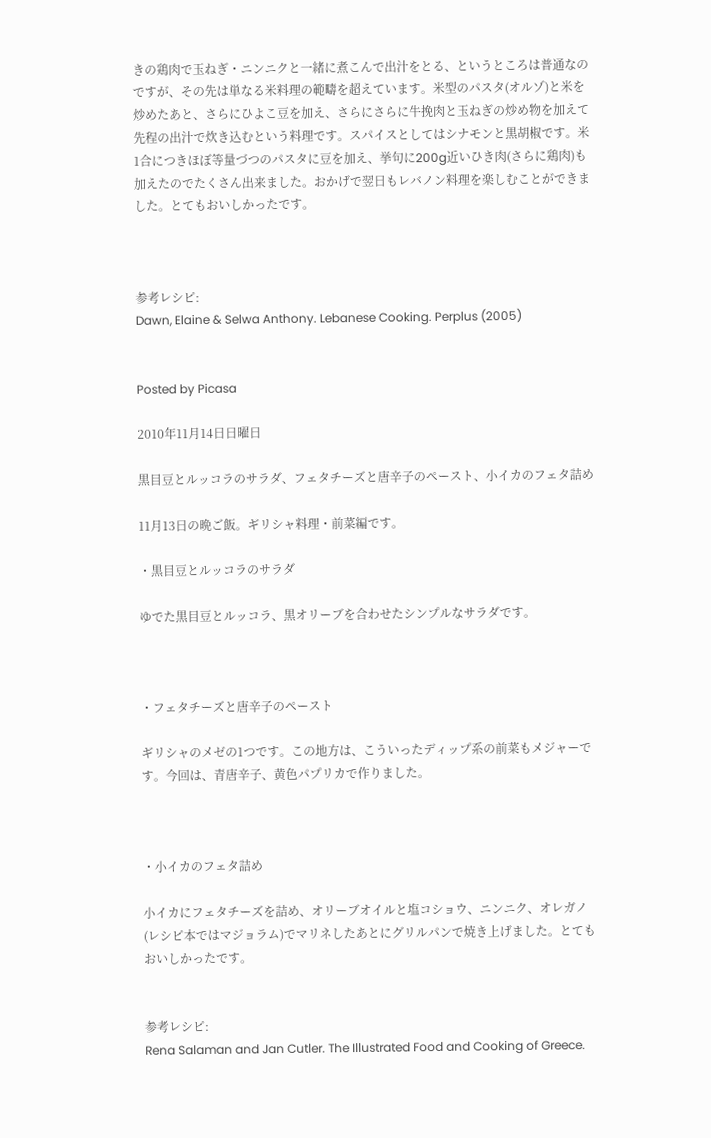きの鶏肉で玉ねぎ・ニンニクと一緒に煮こんで出汁をとる、というところは普通なのですが、その先は単なる米料理の範疇を超えています。米型のパスタ(オルゾ)と米を炒めたあと、さらにひよこ豆を加え、さらにさらに牛挽肉と玉ねぎの炒め物を加えて先程の出汁で炊き込むという料理です。スパイスとしてはシナモンと黒胡椒です。米1合につきほぼ等量づつのパスタに豆を加え、挙句に200g近いひき肉(さらに鶏肉)も加えたのでたくさん出来ました。おかげで翌日もレバノン料理を楽しむことができました。とてもおいしかったです。



参考レシピ:
Dawn, Elaine & Selwa Anthony. Lebanese Cooking. Perplus (2005)


Posted by Picasa

2010年11月14日日曜日

黒目豆とルッコラのサラダ、フェタチーズと唐辛子のペースト、小イカのフェタ詰め

11月13日の晩ご飯。ギリシャ料理・前菜編です。

・黒目豆とルッコラのサラダ

ゆでた黒目豆とルッコラ、黒オリーブを合わせたシンプルなサラダです。



・フェタチーズと唐辛子のペースト

ギリシャのメゼの1つです。この地方は、こういったディップ系の前菜もメジャーです。今回は、青唐辛子、黄色パプリカで作りました。



・小イカのフェタ詰め

小イカにフェタチーズを詰め、オリーブオイルと塩コショウ、ニンニク、オレガノ(レシピ本ではマジョラム)でマリネしたあとにグリルパンで焼き上げました。とてもおいしかったです。


参考レシピ:
Rena Salaman and Jan Cutler. The Illustrated Food and Cooking of Greece.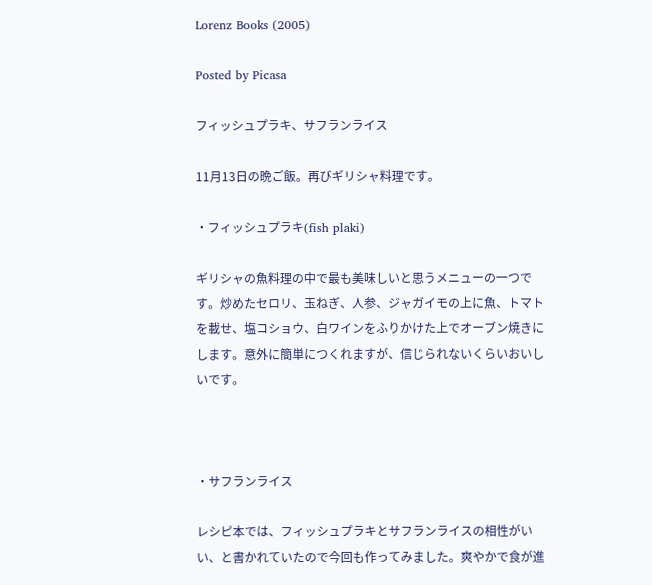Lorenz Books (2005)

Posted by Picasa

フィッシュプラキ、サフランライス

11月13日の晩ご飯。再びギリシャ料理です。

・フィッシュプラキ(fish plaki)

ギリシャの魚料理の中で最も美味しいと思うメニューの一つです。炒めたセロリ、玉ねぎ、人参、ジャガイモの上に魚、トマトを載せ、塩コショウ、白ワインをふりかけた上でオーブン焼きにします。意外に簡単につくれますが、信じられないくらいおいしいです。



・サフランライス

レシピ本では、フィッシュプラキとサフランライスの相性がいい、と書かれていたので今回も作ってみました。爽やかで食が進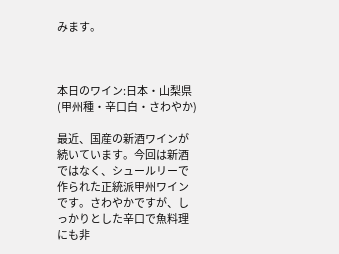みます。



本日のワイン:日本・山梨県(甲州種・辛口白・さわやか)

最近、国産の新酒ワインが続いています。今回は新酒ではなく、シュールリーで作られた正統派甲州ワインです。さわやかですが、しっかりとした辛口で魚料理にも非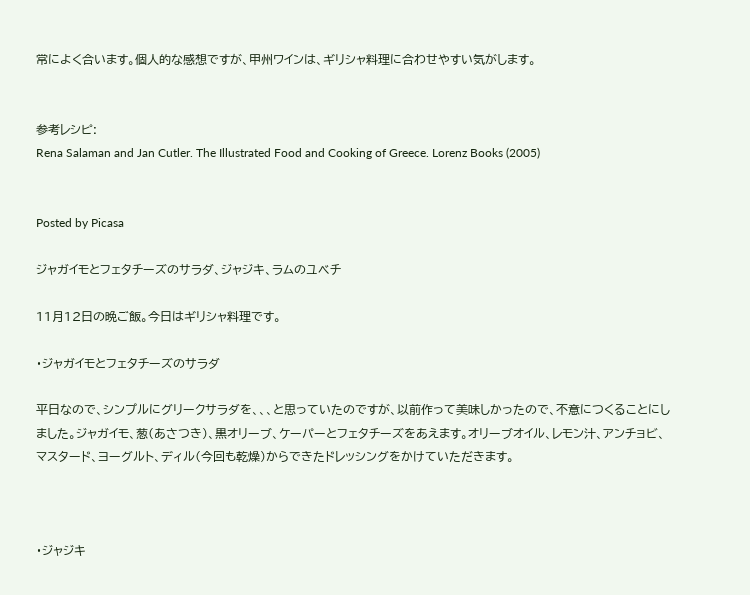常によく合います。個人的な感想ですが、甲州ワインは、ギリシャ料理に合わせやすい気がします。


参考レシピ:
Rena Salaman and Jan Cutler. The Illustrated Food and Cooking of Greece. Lorenz Books (2005)


Posted by Picasa

ジャガイモとフェタチーズのサラダ、ジャジキ、ラムのユベチ

11月12日の晩ご飯。今日はギリシャ料理です。

・ジャガイモとフェタチーズのサラダ

平日なので、シンプルにグリークサラダを、、、と思っていたのですが、以前作って美味しかったので、不意につくることにしました。ジャガイモ、葱(あさつき)、黒オリーブ、ケーパーとフェタチーズをあえます。オリーブオイル、レモン汁、アンチョビ、マスタード、ヨーグルト、ディル(今回も乾燥)からできたドレッシングをかけていただきます。



・ジャジキ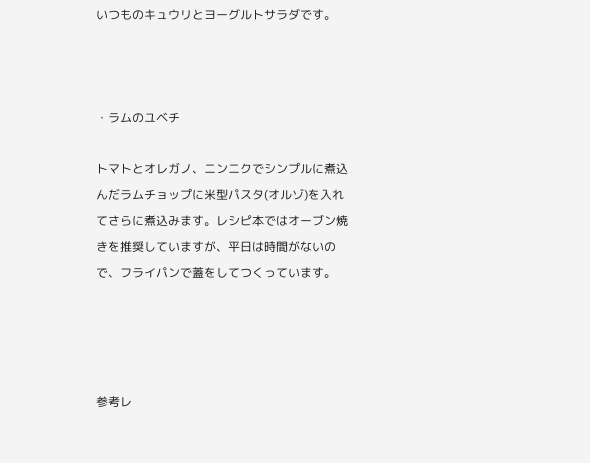いつものキュウリとヨーグルトサラダです。



・ラムのユベチ

トマトとオレガノ、ニンニクでシンプルに煮込んだラムチョップに米型パスタ(オルゾ)を入れてさらに煮込みます。レシピ本ではオーブン焼きを推奨していますが、平日は時間がないので、フライパンで蓋をしてつくっています。




参考レ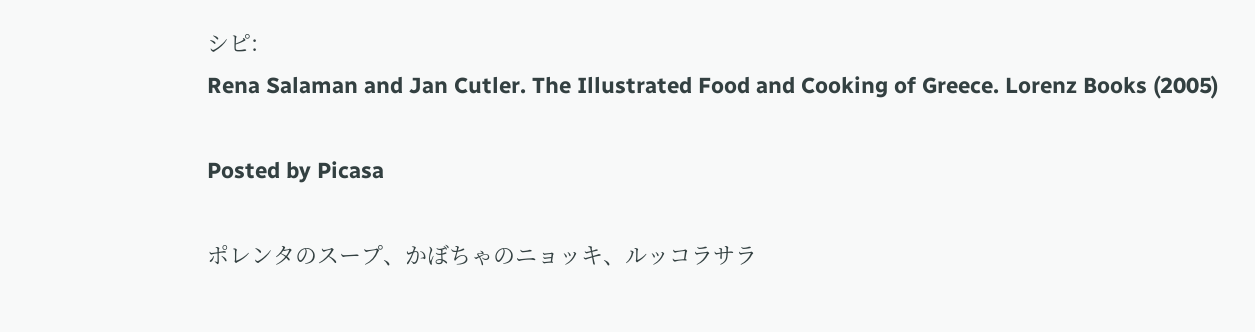シピ:
Rena Salaman and Jan Cutler. The Illustrated Food and Cooking of Greece. Lorenz Books (2005)

Posted by Picasa

ポレンタのスープ、かぼちゃのニョッキ、ルッコラサラ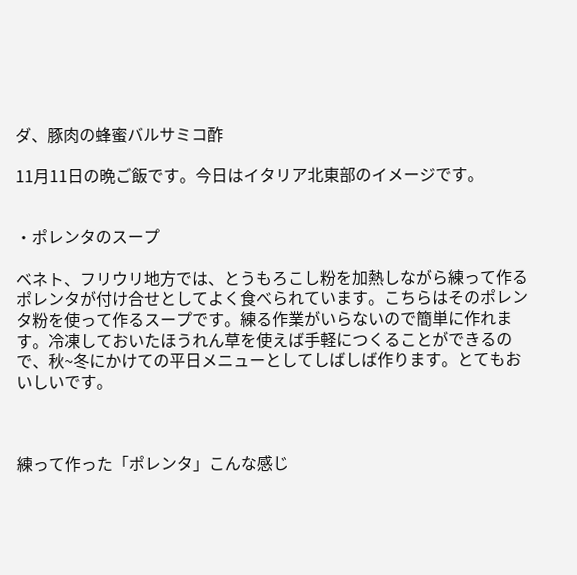ダ、豚肉の蜂蜜バルサミコ酢

11月11日の晩ご飯です。今日はイタリア北東部のイメージです。


・ポレンタのスープ

ベネト、フリウリ地方では、とうもろこし粉を加熱しながら練って作るポレンタが付け合せとしてよく食べられています。こちらはそのポレンタ粉を使って作るスープです。練る作業がいらないので簡単に作れます。冷凍しておいたほうれん草を使えば手軽につくることができるので、秋~冬にかけての平日メニューとしてしばしば作ります。とてもおいしいです。



練って作った「ポレンタ」こんな感じ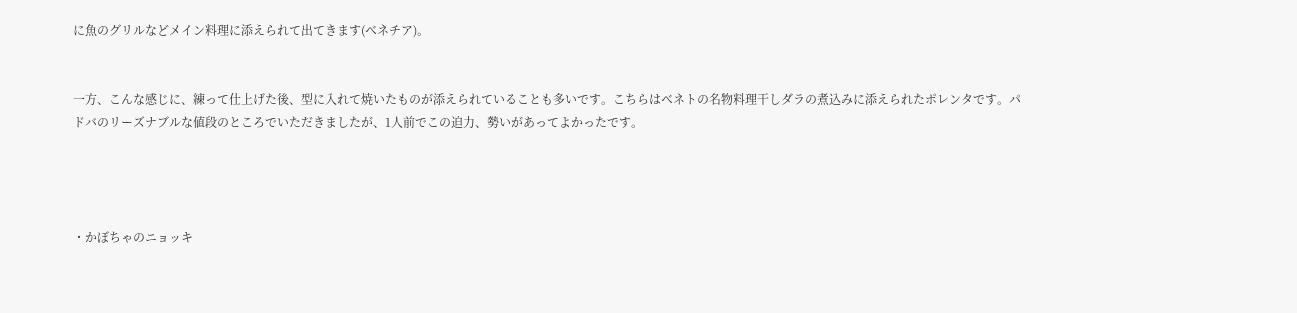に魚のグリルなどメイン料理に添えられて出てきます(ベネチア)。


一方、こんな感じに、練って仕上げた後、型に入れて焼いたものが添えられていることも多いです。こちらはベネトの名物料理干しダラの煮込みに添えられたポレンタです。パドバのリーズナブルな値段のところでいただきましたが、1人前でこの迫力、勢いがあってよかったです。




・かぼちゃのニョッキ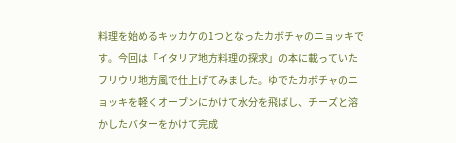料理を始めるキッカケの1つとなったカボチャのニョッキです。今回は「イタリア地方料理の探求」の本に載っていたフリウリ地方風で仕上げてみました。ゆでたカボチャのニョッキを軽くオーブンにかけて水分を飛ばし、チーズと溶かしたバターをかけて完成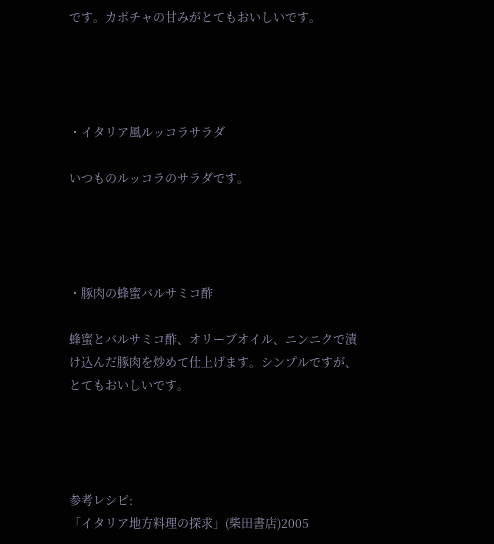です。カボチャの甘みがとてもおいしいです。




・イタリア風ルッコラサラダ

いつものルッコラのサラダです。




・豚肉の蜂蜜バルサミコ酢

蜂蜜とバルサミコ酢、オリーブオイル、ニンニクで漬け込んだ豚肉を炒めて仕上げます。シンプルですが、とてもおいしいです。




参考レシピ:
「イタリア地方料理の探求」(柴田書店)2005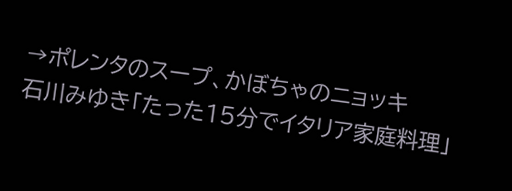→ポレンタのスープ、かぼちゃのニョッキ
石川みゆき「たった15分でイタリア家庭料理」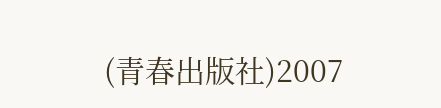(青春出版社)2007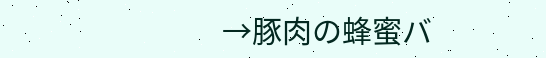→豚肉の蜂蜜バ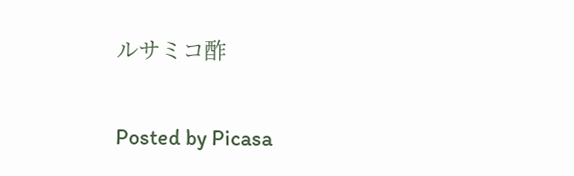ルサミコ酢

Posted by Picasa